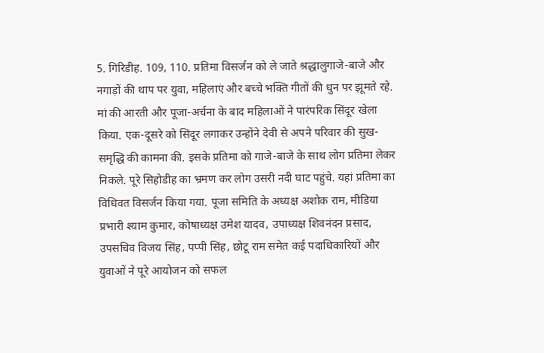5. गिरिडीह. 109, 110. प्रतिमा विसर्जन को ले जाते श्रद्धालुगाजे-बाजे और नगाड़ों की थाप पर युवा, महिलाएं और बच्चे भक्ति गीतों की धुन पर झूमते रहे. मां की आरती और पूजा-अर्चना के बाद महिलाओं ने पारंपरिक सिंदूर खेला किया. एक-दूसरे को सिंदूर लगाकर उन्होंने देवी से अपने परिवार की सुख-समृद्धि की कामना की. इसके प्रतिमा को गाजे-बाजे के साथ लोग प्रतिमा लेकर निकले. पूरे सिहोडीह का भ्रमण कर लोग उसरी नदी घाट पहुंचे. यहां प्रतिमा का विधिवत विसर्जन किया गया. पूजा समिति के अध्यक्ष अशोक राम, मीडिया प्रभारी श्याम कुमार, कोषाध्यक्ष उमेश यादव, उपाध्यक्ष शिवनंदन प्रसाद, उपसचिव विजय सिंह, पप्पी सिंह, छोटू राम समेत कई पदाधिकारियों और युवाओं ने पूरे आयोजन को सफल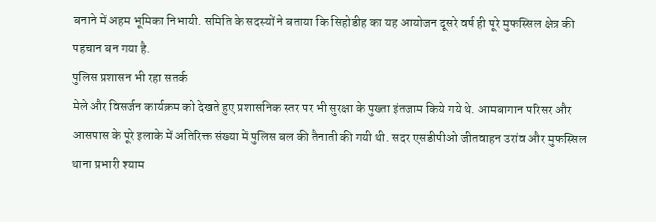बनाने में अहम भूमिका निभायी. समिति के सदस्यों ने बताया कि सिहोडीह का यह आयोजन दूसरे वर्ष ही पूरे मुफस्सिल क्षेत्र की पहचान बन गया है.
पुलिस प्रशासन भी रहा सतर्क
मेले और विसर्जन कार्यक्रम को देखते हुए प्रशासनिक स्तर पर भी सुरक्षा के पुख्ता इंतजाम किये गये थे. आमबागान परिसर और आसपास के पूरे इलाके में अतिरिक्त संख्या में पुलिस बल की तैनाती की गयी थी. सदर एसडीपीओ जीतवाहन उरांव और मुफस्सिल थाना प्रभारी श्याम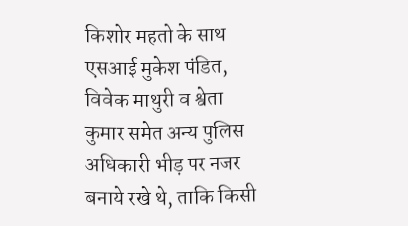किशोर महतो के साथ एसआई मुकेश पंडित, विवेक माथुरी व श्वेता कुमार समेत अन्य पुलिस अधिकारी भीड़ पर नजर बनाये रखे थे, ताकि किसी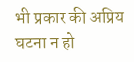भी प्रकार की अप्रिय घटना न हो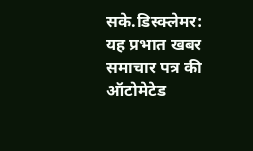सके.डिस्क्लेमर: यह प्रभात खबर समाचार पत्र की ऑटोमेटेड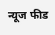न्यूज फीड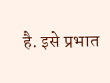है. इसे प्रभात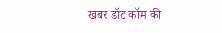खबर डॉट कॉम की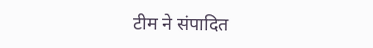टीम ने संपादित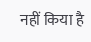नहीं किया है